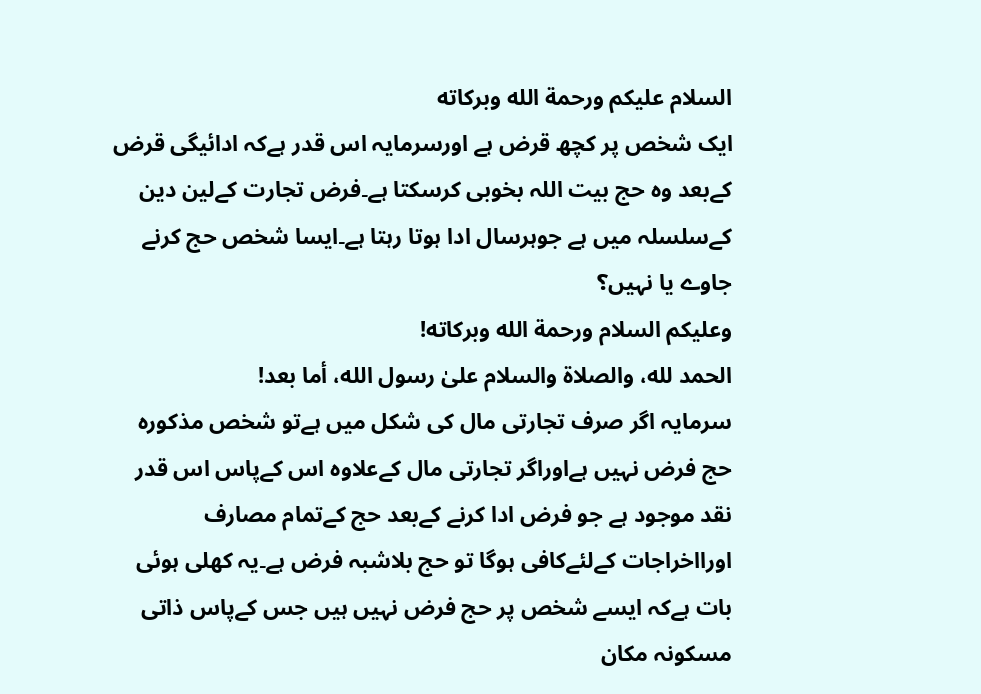السلام عليكم ورحمة الله وبركاته
ایک شخص پر کچھ قرض ہے اورسرمایہ اس قدر ہےکہ ادائیگی قرض کےبعد وہ حج بیت اللہ بخوبی کرسکتا ہے۔فرض تجارت کےلین دین کےسلسلہ میں ہے جوہرسال ادا ہوتا رہتا ہے۔ایسا شخص حج کرنے جاوے یا نہیں؟
وعلیکم السلام ورحمة الله وبرکاته!
الحمد لله، والصلاة والسلام علىٰ رسول الله، أما بعد!
سرمایہ اگر صرف تجارتی مال کی شکل میں ہےتو شخص مذکورہ حج فرض نہیں ہےاوراگر تجارتی مال کےعلاوہ اس کےپاس اس قدر نقد موجود ہے جو فرض ادا کرنے کےبعد حج کےتمام مصارف اورااخراجات کےلئےکافی ہوگا تو حج بلاشبہ فرض ہے۔یہ کھلی ہوئی بات ہےکہ ایسے شخص پر حج فرض نہیں ہیں جس کےپاس ذاتی مسکونہ مکان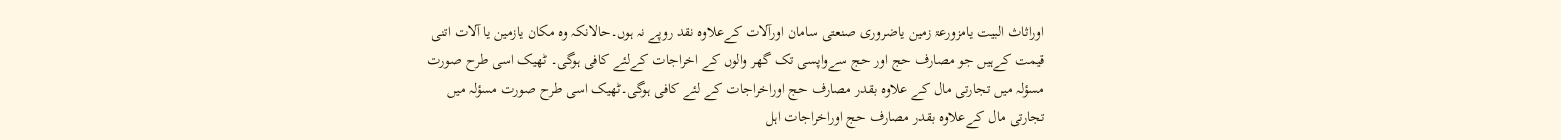اوراثاث البیت یامزورعۃ زمین یاضروری صنعتی سامان اورآلات کےعلاوہ نقد روپے نہ ہوں۔حالانکہ وہ مکان یازمین یا آلات اتنی قیمت کےہیں جو مصارف حج اور حج سےواپسی تک گھر والوں کے اخراجات کےلئے کافی ہوگی۔ ٹھیک اسی طرح صورت مسؤلہ میں تجارتی مال کے علاوہ بقدر مصارف حج اوراخراجات کے لئے کافی ہوگی۔ٹھیک اسی طرح صورت مسؤلہ میں تجارتی مال کےعلاوہ بقدر مصارف حج اوراخراجات اہل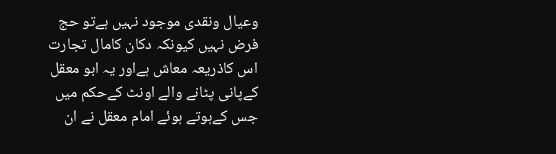وعیال ونقدی موجود نہیں ہےتو حج فرض نہیں کیونکہ دکان کامال تجارت اس کاذریعہ معاش ہےاور یہ ابو معقل کےپانی پٹانے والے اونٹ کےحکم میں جس کےہوتے ہوئے امام معقل نے ان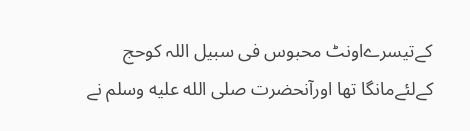کےتیسرےاونٹ محبوس فی سبیل اللہ کوحج کےلئےمانگا تھا اورآنحضرت صلى الله عليه وسلم نے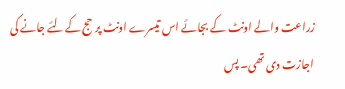زراعت والے اونٹ کے بجائے اس تیسرے اونٹ پر حج کےلئے جانے کی اجازت دی تھی۔ پس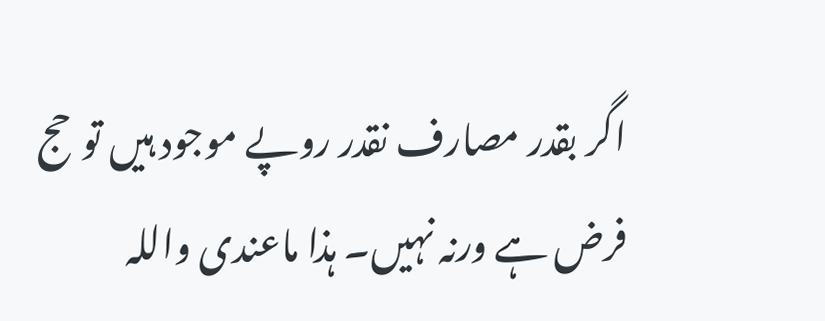اگر بقدر مصارف نقدر روپے موجود ہیں توحج فرض ہے ورنہ نہیں۔ ہذا ماعندی واللہ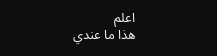اعلم
ھذا ما عندي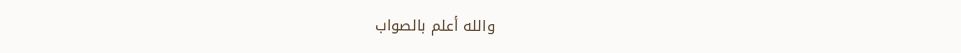والله أعلم بالصواب